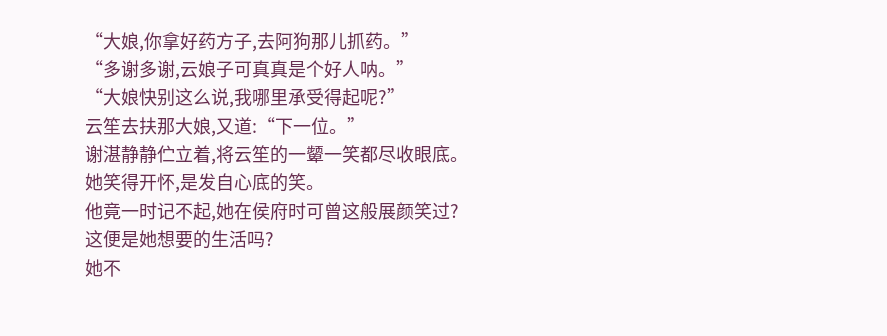“大娘,你拿好药方子,去阿狗那儿抓药。”
“多谢多谢,云娘子可真真是个好人呐。”
“大娘快别这么说,我哪里承受得起呢?”
云笙去扶那大娘,又道:“下一位。”
谢湛静静伫立着,将云笙的一颦一笑都尽收眼底。她笑得开怀,是发自心底的笑。
他竟一时记不起,她在侯府时可曾这般展颜笑过?
这便是她想要的生活吗?
她不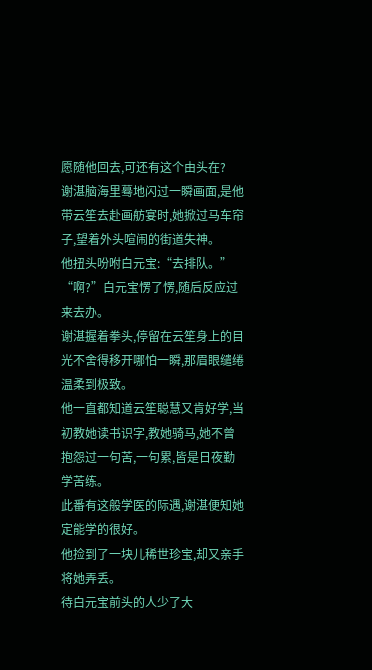愿随他回去,可还有这个由头在?
谢湛脑海里蓦地闪过一瞬画面,是他带云笙去赴画舫宴时,她掀过马车帘子,望着外头喧闹的街道失神。
他扭头吩咐白元宝:“去排队。”
“啊?”白元宝愣了愣,随后反应过来去办。
谢湛握着拳头,停留在云笙身上的目光不舍得移开哪怕一瞬,那眉眼缱绻温柔到极致。
他一直都知道云笙聪慧又肯好学,当初教她读书识字,教她骑马,她不曾抱怨过一句苦,一句累,皆是日夜勤学苦练。
此番有这般学医的际遇,谢湛便知她定能学的很好。
他捡到了一块儿稀世珍宝,却又亲手将她弄丢。
待白元宝前头的人少了大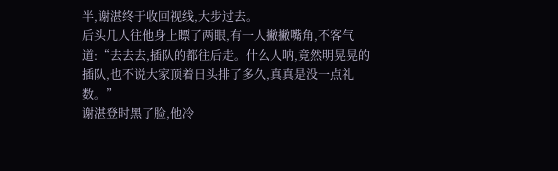半,谢湛终于收回视线,大步过去。
后头几人往他身上瞟了两眼,有一人撇撇嘴角,不客气道:“去去去,插队的都往后走。什么人呐,竟然明晃晃的插队,也不说大家顶着日头排了多久,真真是没一点礼数。”
谢湛登时黑了脸,他冷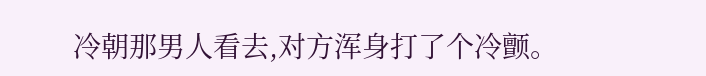冷朝那男人看去,对方浑身打了个冷颤。